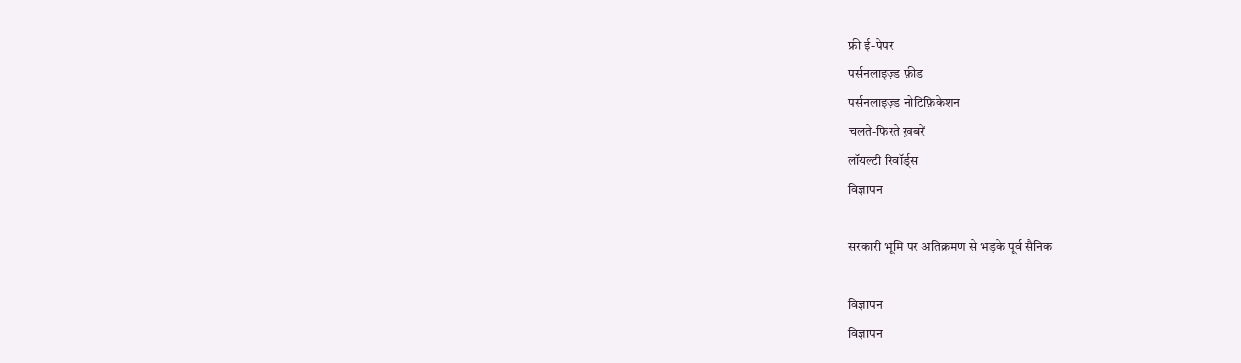फ्री ई-पेपर
पर्सनलाइज़्ड फ़ीड
पर्सनलाइज़्ड नोटिफ़िकेशन
चलते-फिरते ख़बरें
लॉयल्टी रिवॉर्ड्स
विज्ञापन

सरकारी भूमि पर अतिक्रमण से भड़के पूर्व सैनिक

विज्ञापन
विज्ञापन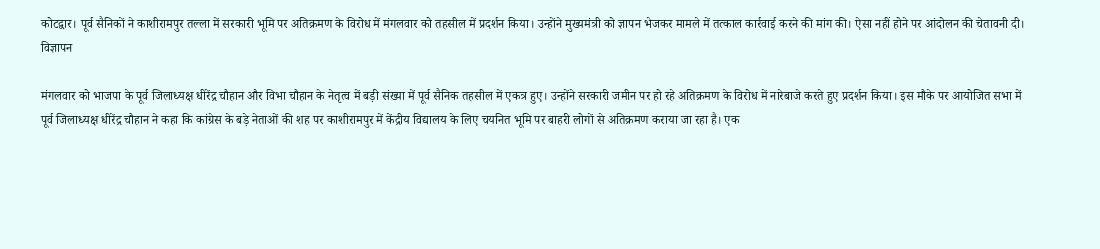कोटद्वार। पूर्व सैनिकों ने काशीरामपुर तल्ला में सरकारी भूमि पर अतिक्रमण के विरोध में मंगलवार को तहसील में प्रदर्शन किया। उन्होंने मुख्यमंत्री को ज्ञापन भेजकर मामले में तत्काल कार्रवाई करने की मांग की। ऐसा नहीं होने पर आंदोलन की चेतावनी दी।
विज्ञापन

मंगलवार को भाजपा के पूर्व जिलाध्यक्ष धीरेंद्र चौहान और विभा चौहान के नेतृत्व में बड़ी संख्या में पूर्व सैनिक तहसील में एकत्र हुए। उन्होंने सरकारी जमीन पर हो रहे अतिक्रमण के विरोध में नारेबाजे करते हुए प्रदर्शन किया। इस मौके पर आयोजित सभा में पूर्व जिलाध्यक्ष धीरेंद्र चौहान ने कहा कि कांग्रेस के बड़े नेताओं की शह पर काशीरामपुर में केंद्रीय विद्यालय के लिए चयनित भूमि पर बाहरी लोगों से अतिक्रमण कराया जा रहा है। एक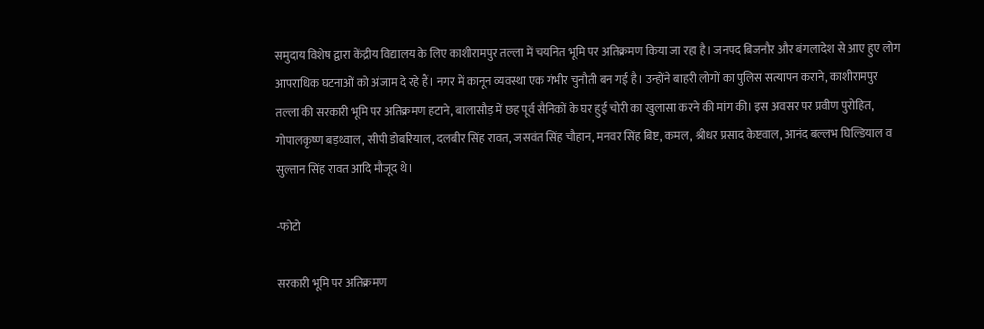समुदाय विशेष द्वारा केंद्रीय विद्यालय के लिए काशीरामपुर तल्ला में चयनित भूमि पर अतिक्रमण किया जा रहा है। जनपद बिजनौर और बंगलादेश से आए हुए लोग आपराधिक घटनाओं को अंजाम दे रहे हैं। नगर में कानून व्यवस्था एक गंभीर चुनौती बन गई है। उन्होंने बाहरी लोगों का पुलिस सत्यापन कराने, काशीरामपुर तल्ला की सरकारी भूमि पर अतिक्रमण हटाने, बालासौड़ में छह पूर्व सैनिकों के घर हुई चोरी का खुलासा करने की मांग की। इस अवसर पर प्रवीण पुरोहित, गोपालकृष्ण बड़थ्वाल, सीपी डोबरियाल, दलबीर सिंह रावत, जसवंत सिंह चौहान, मनवर सिंह बिष्ट, कमल, श्रीधर प्रसाद केष्टवाल, आनंद बल्लभ घिल्डियाल व सुल्तान सिंह रावत आदि मौजूद थे।

-फोटो

सरकारी भूमि पर अतिक्रमण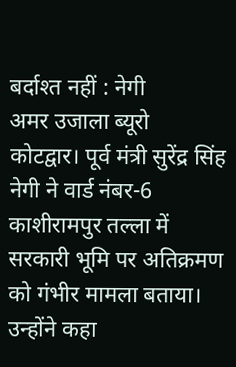बर्दाश्त नहीं : नेगी
अमर उजाला ब्यूरो
कोटद्वार। पूर्व मंत्री सुरेंद्र सिंह नेगी ने वार्ड नंबर-6 काशीरामपुर तल्ला में सरकारी भूमि पर अतिक्रमण को गंभीर मामला बताया। उन्होंने कहा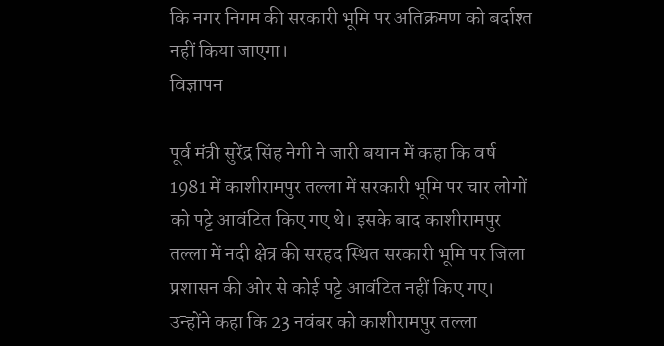कि नगर निगम की सरकारी भूमि पर अतिक्रमण को बर्दाश्त नहीं किया जाएगा।
विज्ञापन

पूर्व मंत्री सुरेंद्र सिंह नेगी ने जारी बयान में कहा कि वर्ष 1981 में काशीरामपुर तल्ला में सरकारी भूमि पर चार लोगों को पट्टे आवंटित किए गए थे। इसके बाद काशीरामपुर तल्ला में नदी क्षेत्र की सरहद स्थित सरकारी भूमि पर जिला प्रशासन की ओर से कोई पट्टे आवंटित नहीं किए गए। उन्होंने कहा कि 23 नवंबर को काशीरामपुर तल्ला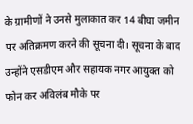के ग्रामीणों ने उनसे मुलाकात कर 14 बीघा जमीन पर अतिक्रमण करने की सूचना दी। सूचना के बाद उन्होंने एसडीएम और सहायक नगर आयुक्त को फोन कर अविलंब मौके पर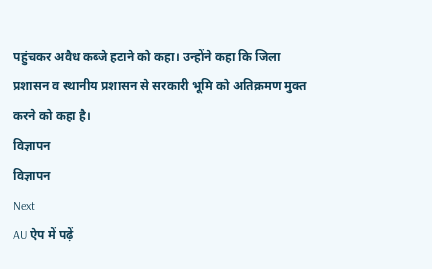पहुंचकर अवैध कब्जे हटाने को कहा। उन्होंने कहा कि जिला प्रशासन व स्थानीय प्रशासन से सरकारी भूमि को अतिक्रमण मुक्त करने को कहा है।
विज्ञापन
विज्ञापन
Next
AU ऐप में पढ़ें